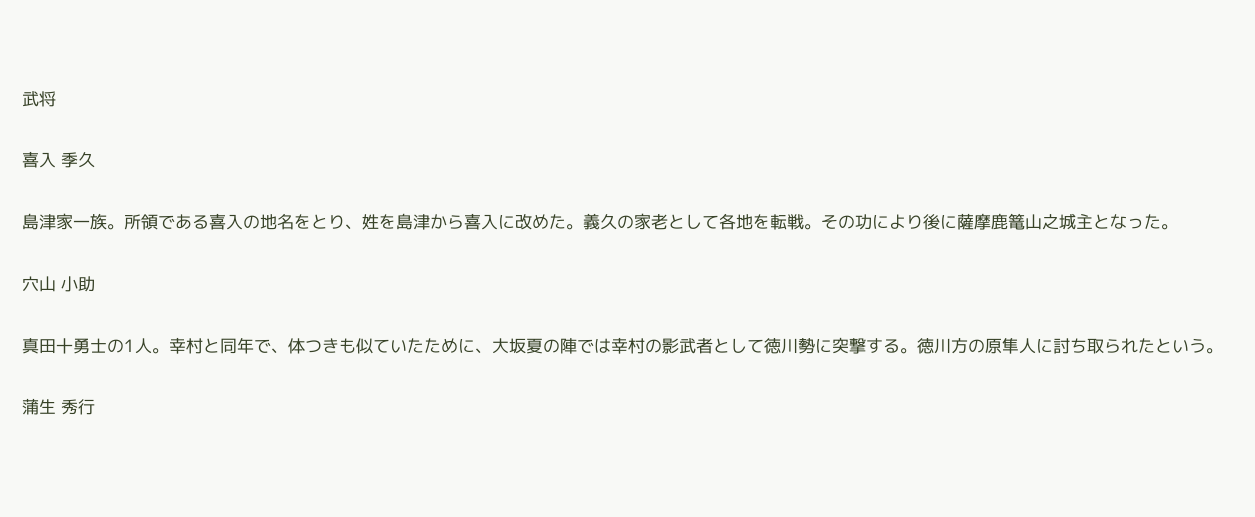武将

喜入 季久

島津家一族。所領である喜入の地名をとり、姓を島津から喜入に改めた。義久の家老として各地を転戦。その功により後に薩摩鹿篭山之城主となった。

穴山 小助

真田十勇士の1人。幸村と同年で、体つきも似ていたために、大坂夏の陣では幸村の影武者として徳川勢に突撃する。徳川方の原隼人に討ち取られたという。

蒲生 秀行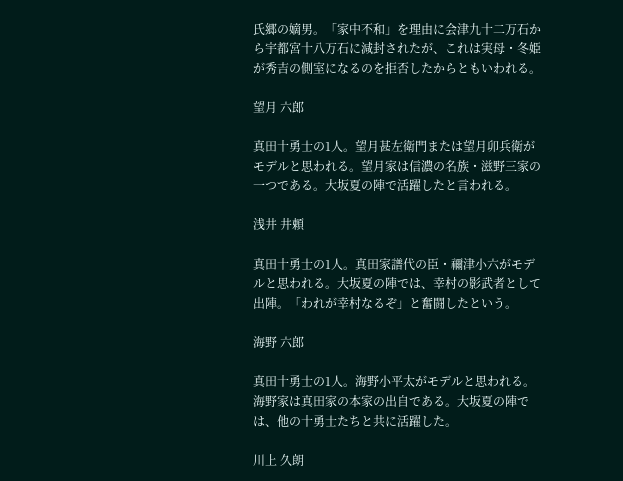氏郷の嫡男。「家中不和」を理由に会津九十二万石から宇都宮十八万石に減封されたが、これは実母・冬姫が秀吉の側室になるのを拒否したからともいわれる。

望月 六郎

真田十勇士の1人。望月甚左衛門または望月卯兵衛がモデルと思われる。望月家は信濃の名族・滋野三家の一つである。大坂夏の陣で活躍したと言われる。

浅井 井頼

真田十勇士の1人。真田家譜代の臣・禰津小六がモデルと思われる。大坂夏の陣では、幸村の影武者として出陣。「われが幸村なるぞ」と奮闘したという。

海野 六郎

真田十勇士の1人。海野小平太がモデルと思われる。海野家は真田家の本家の出自である。大坂夏の陣では、他の十勇士たちと共に活躍した。

川上 久朗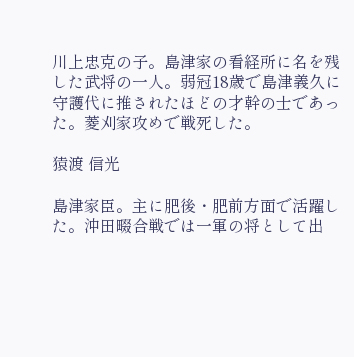川上忠克の子。島津家の看経所に名を残した武将の一人。弱冠18歳で島津義久に守護代に推されたほどの才幹の士であった。菱刈家攻めで戦死した。

猿渡 信光

島津家臣。主に肥後・肥前方面で活躍した。沖田畷合戦では一軍の将として出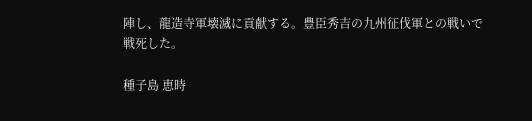陣し、龍造寺軍壊滅に貢献する。豊臣秀吉の九州征伐軍との戦いで戦死した。

種子島 恵時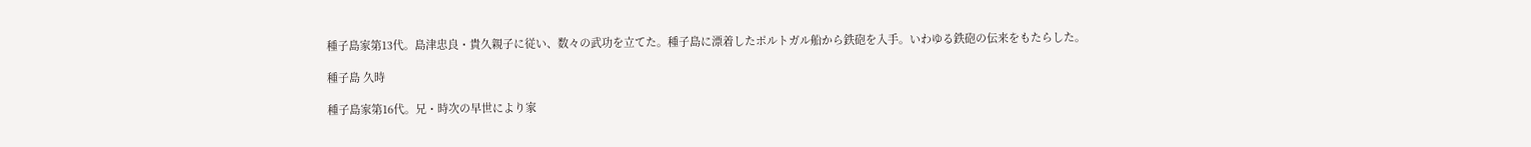種子島家第13代。島津忠良・貴久親子に従い、数々の武功を立てた。種子島に漂着したポルトガル船から鉄砲を入手。いわゆる鉄砲の伝来をもたらした。

種子島 久時

種子島家第16代。兄・時次の早世により家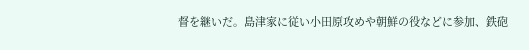督を継いだ。島津家に従い小田原攻めや朝鮮の役などに参加、鉄砲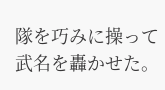隊を巧みに操って武名を轟かせた。